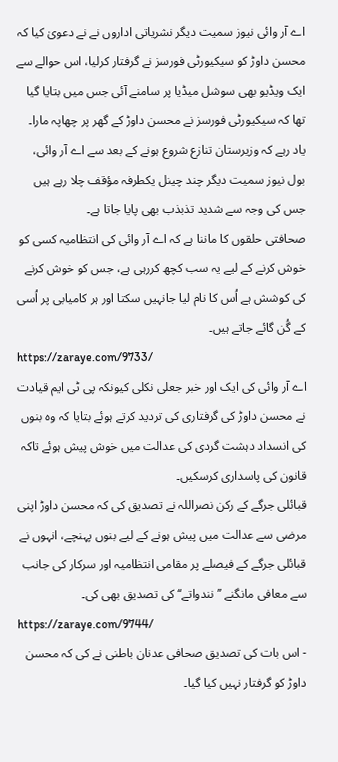اے آر وائی نیوز سمیت دیگر نشریاتی اداروں نے نے دعویٰ کیا کہ محسن داوڑ کو سیکیورٹی فورسز نے گرفتار کرلیا، اس حوالے سے ایک ویڈیو بھی سوشل میڈیا پر سامنے آئی جس میں بتایا گیا تھا کہ سیکیورٹی فورسز نے محسن داوڑ کے گھر پر چھاپہ مارا۔
یاد رہے کہ وزیرستان تنازع شروع ہونے کے بعد سے اے آر وائی، بول نیوز سمیت دیگر چند چینل یکطرفہ مؤقف چلا رہے ہیں جس کی وجہ سے شدید تذبذب بھی پایا جاتا ہے۔
صحافتی حلقوں کا ماننا ہے کہ اے آر وائی کی انتظامیہ کسی کو خوش کرنے کے لیے یہ سب کچھ کررہی ہے، جس کو خوش کرنے کی کوشش ہے اُس کا نام لیا جانہیں سکتا اور ہر کامیابی پر اُسی کے گُن گائے جاتے ہیں۔
https://zaraye.com/9733/
اے آر وائی کی ایک اور خبر جعلی نکلی کیونکہ پی ٹی ایم قیادت نے محسن داوڑ کی گرفتاری کی تردید کرتے ہوئے بتایا کہ وہ بنوں کی انسداد دہشت گردی کی عدالت میں خوش پیش ہوئے تاکہ قانون کی پاسداری کرسکیں۔
قبائلی جرگے کے رکن نصراللہ نے تصدیق کی کہ محسن داوڑ اپنی مرضی سے عدالت میں پیش ہونے کے لیے بنوں پہنچے، انہوں نے قبائلی جرگے کے فیصلے پر مقامی انتظامیہ اور سرکار کی جانب سے معافی مانگنے ’’نندواتے‘‘ کی تصدیق بھی کی۔
https://zaraye.com/9744/
- اس بات کی تصدیق صحافی عدنان باطنی نے کی کہ محسن داوڑ کو گرفتار نہیں کیا گیا۔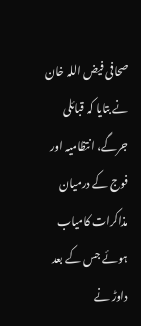صحافی فیض اللہ خان نے بتایا کہ قبائلی جرگے، انتظامیہ اور فوج کے درمیان مذاکرات کامیاب ہوئے جس کے بعد داوڑ نے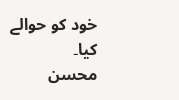خود کو حوالے کیا۔
محسن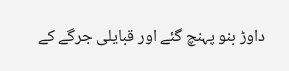داوڑ بنو پہنچ گئے اور قبایلی جرگے کے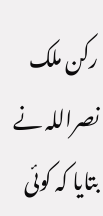رکن ملک نصراللہ نے بتایا کہ کوئی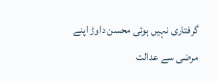گرفتاری نہیں ہوئی محسن داوڑ اپنے مرضی سے عدالت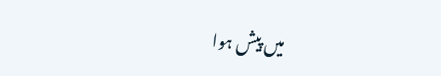میں پیش ہوا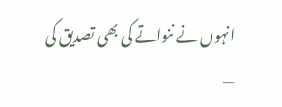انہوں نے ننواتے کی بھی تصدیق کی
—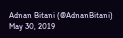Adnan Bitani (@AdnanBitani) May 30, 2019